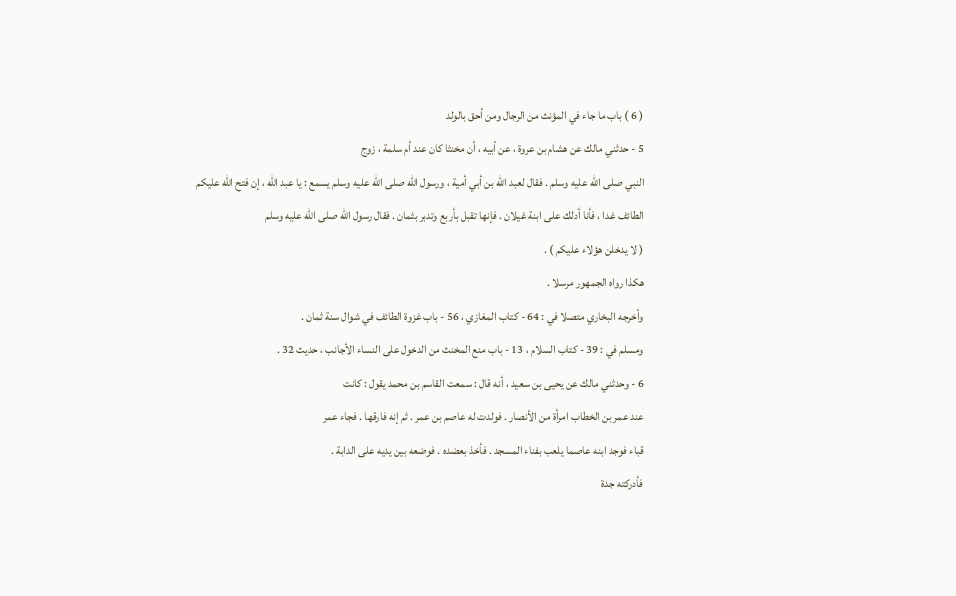( 6 ) باب ما جاء في المؤنث من الرجال ومن أحق بالولد
5 - حدثني مالك عن هشام بن عروة ، عن أبيه ، أن مخنثا كان عند أم سلمة ، زوج
النبي صلى الله عليه وسلم . فقال لعبد الله بن أبي أمية ، ورسول الله صلى الله عليه وسلم يسمع : يا عبد الله ، إن فتح الله عليكم
الطائف غدا ، فأنا أدلك على ابنة غيلان . فإنها تقبل بأربع وتدبر بثمان . فقال رسول الله صلى الله عليه وسلم
( لا يدخلن هؤلاء عليكم ) .
هكذا رواه الجمهور مرسلا .
وأخرجه البخاري متصلا في : 64 - كتاب المغازي ، 56 - باب غزوة الطائف في شوال سنة ثمان .
ومسلم في : 39 - كتاب السلام ، 13 - باب منع المخنث من الدخول على النساء الأجانب ، حديث 32 .
6 - وحدثني مالك عن يحيى بن سعيد ، أنه قال : سمعت القاسم بن محمد يقول : كانت
عند عمر بن الخطاب امرأة من الأنصار . فولدت له عاصم بن عمر . ثم إنه فارقها . فجاء عمر
قباء فوجد ابنه عاصما يلعب بفناء المسجد . فأخذ بعضده . فوضعه بين يديه على الدابة .
فأدركته جدة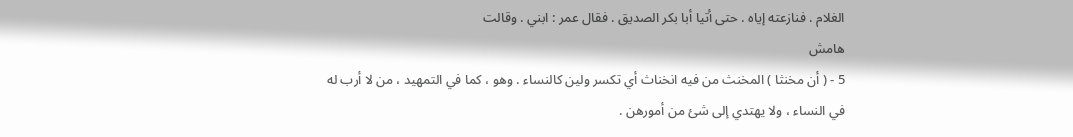الغلام . فنازعته إياه . حتى أتيا أبا بكر الصديق . فقال عمر : ابني . وقالت
هامش
5 - ( أن مخنثا ) المخنث من فيه انخناث أي تكسر ولين كالنساء . وهو ، كما في التمهيد ، من لا أرب له
في النساء ، ولا يهتدي إلى شئ من أمورهن .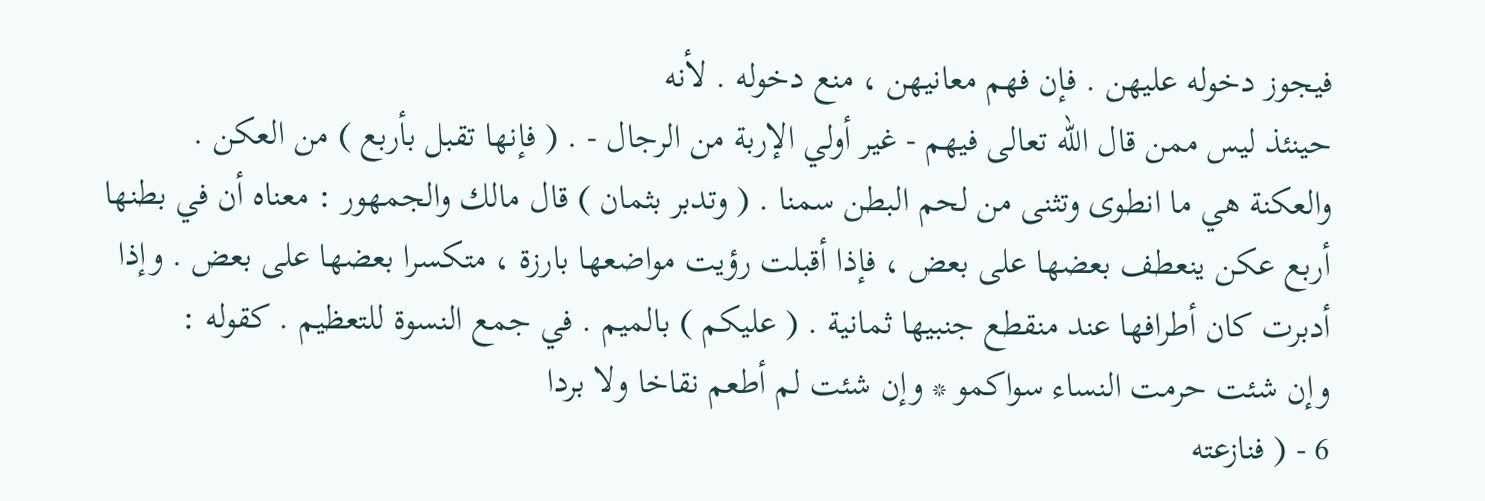فيجوز دخوله عليهن . فإن فهم معانيهن ، منع دخوله . لأنه
حينئذ ليس ممن قال الله تعالى فيهم - غير أولي الإربة من الرجال - . ( فإنها تقبل بأربع ) من العكن .
والعكنة هي ما انطوى وتثنى من لحم البطن سمنا . ( وتدبر بثمان ) قال مالك والجمهور : معناه أن في بطنها
أربع عكن ينعطف بعضها على بعض ، فإذا أقبلت رؤيت مواضعها بارزة ، متكسرا بعضها على بعض . وإذا
أدبرت كان أطرافها عند منقطع جنبيها ثمانية . ( عليكم ) بالميم . في جمع النسوة للتعظيم . كقوله :
وإن شئت حرمت النساء سواكمو * وإن شئت لم أطعم نقاخا ولا بردا
6 - ( فنازعته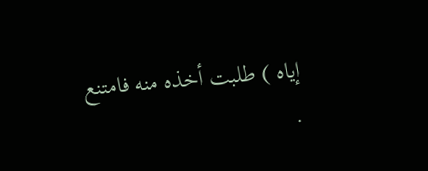إياه ) طلبت أخذه منه فامتنع .